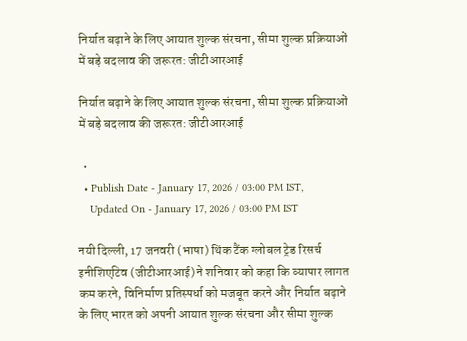निर्यात बढ़ाने के लिए आयात शुल्क संरचना, सीमा शुल्क प्रक्रियाओं में बड़े बदलाव की जरूरत: जीटीआरआई

निर्यात बढ़ाने के लिए आयात शुल्क संरचना, सीमा शुल्क प्रक्रियाओं में बड़े बदलाव की जरूरत: जीटीआरआई

  •
  • Publish Date - January 17, 2026 / 03:00 PM IST,
    Updated On - January 17, 2026 / 03:00 PM IST

नयी दिल्ली, 17 जनवरी (भाषा) थिंक टैंक ग्लोबल ट्रेड रिसर्च इनीशिएटिव (जीटीआरआई) ने शनिवार को कहा कि व्यापार लागत कम करने, विनिर्माण प्रतिस्पर्धा को मजबूत करने और निर्यात बढ़ाने के लिए भारत को अपनी आयात शुल्क संरचना और सीमा शुल्क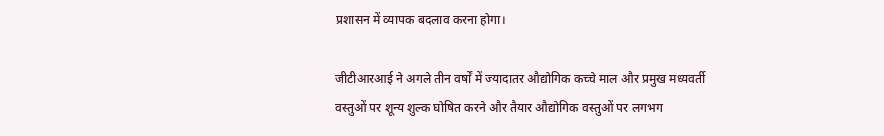प्रशासन में व्यापक बदलाव करना होगा।

जीटीआरआई ने अगले तीन वर्षों में ज्यादातर औद्योगिक कच्चे माल और प्रमुख मध्यवर्ती वस्तुओं पर शून्य शुल्क घोषित करने और तैयार औद्योगिक वस्तुओं पर लगभग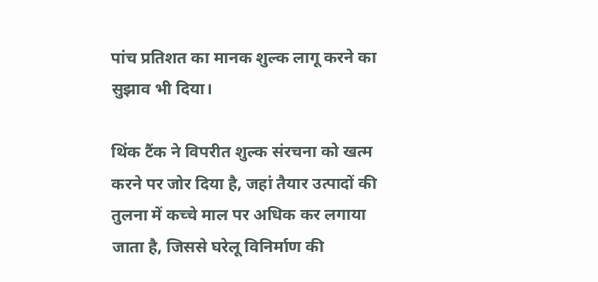पांच प्रतिशत का मानक शुल्क लागू करने का सुझाव भी दिया।

थिंक टैंक ने विपरीत शुल्क संरचना को खत्म करने पर जोर दिया है, जहां तैयार उत्पादों की तुलना में कच्चे माल पर अधिक कर लगाया जाता है, जिससे घरेलू विनिर्माण की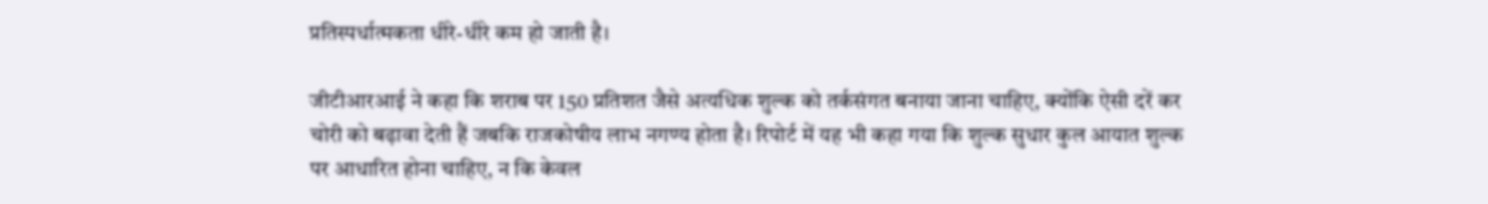प्रतिस्पर्धात्मकता धीरे-धीरे कम हो जाती है।

जीटीआरआई ने कहा कि शराब पर 150 प्रतिशत जैसे अत्यधिक शुल्क को तर्कसंगत बनाया जाना चाहिए, क्योंकि ऐसी दरें कर चोरी को बढ़ावा देती हैं जबकि राजकोषीय लाभ नगण्य होता है। रिपोर्ट में यह भी कहा गया कि शुल्क सुधार कुल आयात शुल्क पर आधारित होना चाहिए, न कि केवल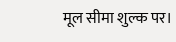मूल सीमा शुल्क पर।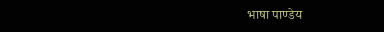भाषा पाण्डेय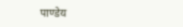पाण्डेय